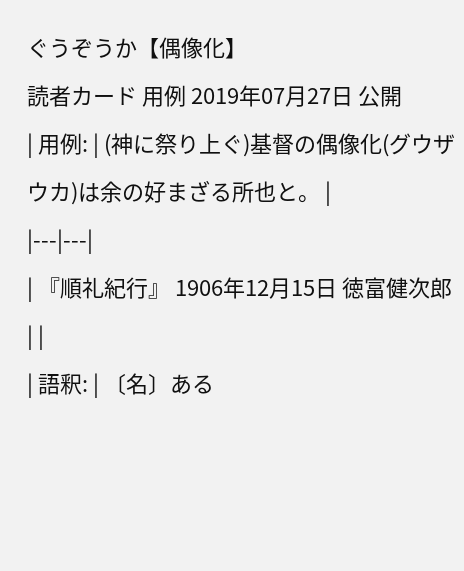ぐうぞうか【偶像化】
読者カード 用例 2019年07月27日 公開
| 用例: | (神に祭り上ぐ)基督の偶像化(グウザウカ)は余の好まざる所也と。 |
|---|---|
| 『順礼紀行』 1906年12月15日 徳富健次郎 | |
| 語釈: | 〔名〕ある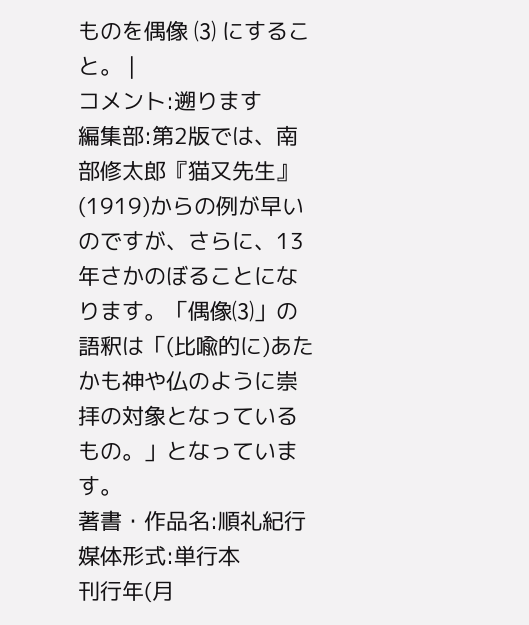ものを偶像 ⑶ にすること。 |
コメント:遡ります
編集部:第2版では、南部修太郎『猫又先生』(1919)からの例が早いのですが、さらに、13年さかのぼることになります。「偶像⑶」の語釈は「(比喩的に)あたかも神や仏のように崇拝の対象となっているもの。」となっています。
著書・作品名:順礼紀行
媒体形式:単行本
刊行年(月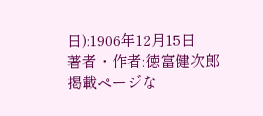日):1906年12月15日
著者・作者:徳富健次郎
掲載ページな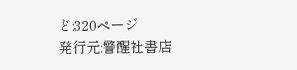ど:320ページ
発行元:警醒社書店